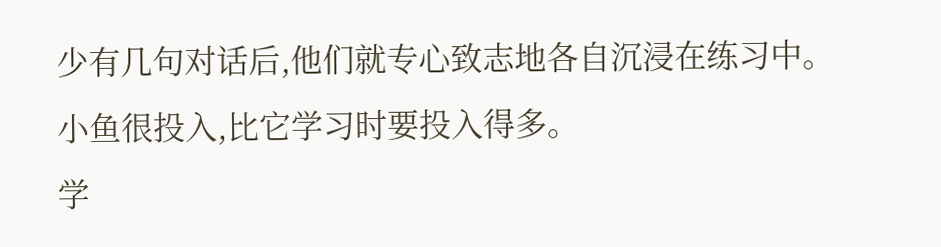少有几句对话后,他们就专心致志地各自沉浸在练习中。
小鱼很投入,比它学习时要投入得多。
学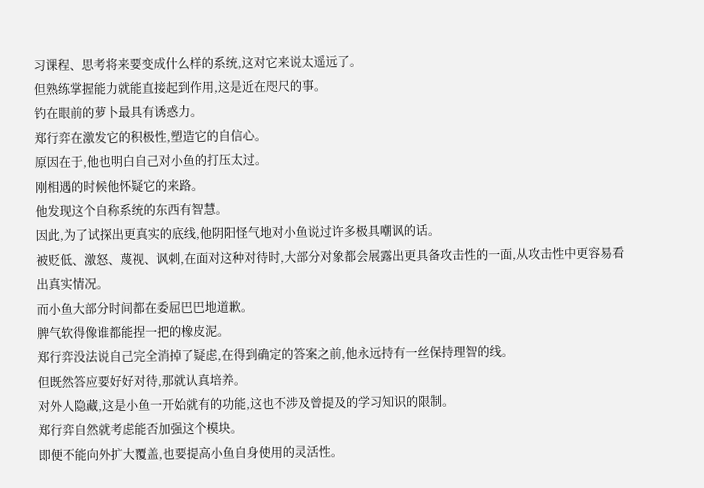习课程、思考将来要变成什么样的系统,这对它来说太遥远了。
但熟练掌握能力就能直接起到作用,这是近在咫尺的事。
钓在眼前的萝卜最具有诱惑力。
郑行弈在激发它的积极性,塑造它的自信心。
原因在于,他也明白自己对小鱼的打压太过。
刚相遇的时候他怀疑它的来路。
他发现这个自称系统的东西有智慧。
因此,为了试探出更真实的底线,他阴阳怪气地对小鱼说过许多极具嘲讽的话。
被贬低、激怒、蔑视、讽刺,在面对这种对待时,大部分对象都会展露出更具备攻击性的一面,从攻击性中更容易看出真实情况。
而小鱼大部分时间都在委屈巴巴地道歉。
脾气软得像谁都能捏一把的橡皮泥。
郑行弈没法说自己完全消掉了疑虑,在得到确定的答案之前,他永远持有一丝保持理智的线。
但既然答应要好好对待,那就认真培养。
对外人隐藏,这是小鱼一开始就有的功能,这也不涉及曾提及的学习知识的限制。
郑行弈自然就考虑能否加强这个模块。
即便不能向外扩大覆盖,也要提高小鱼自身使用的灵活性。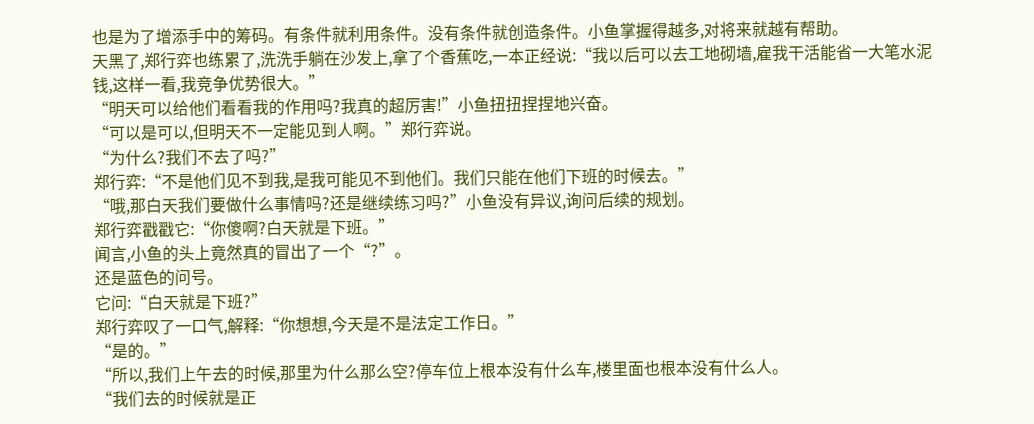也是为了增添手中的筹码。有条件就利用条件。没有条件就创造条件。小鱼掌握得越多,对将来就越有帮助。
天黑了,郑行弈也练累了,洗洗手躺在沙发上,拿了个香蕉吃,一本正经说:“我以后可以去工地砌墙,雇我干活能省一大笔水泥钱,这样一看,我竞争优势很大。”
“明天可以给他们看看我的作用吗?我真的超厉害!”小鱼扭扭捏捏地兴奋。
“可以是可以,但明天不一定能见到人啊。”郑行弈说。
“为什么?我们不去了吗?”
郑行弈:“不是他们见不到我,是我可能见不到他们。我们只能在他们下班的时候去。”
“哦,那白天我们要做什么事情吗?还是继续练习吗?”小鱼没有异议,询问后续的规划。
郑行弈戳戳它:“你傻啊?白天就是下班。”
闻言,小鱼的头上竟然真的冒出了一个“?”。
还是蓝色的问号。
它问:“白天就是下班?”
郑行弈叹了一口气,解释:“你想想,今天是不是法定工作日。”
“是的。”
“所以,我们上午去的时候,那里为什么那么空?停车位上根本没有什么车,楼里面也根本没有什么人。
“我们去的时候就是正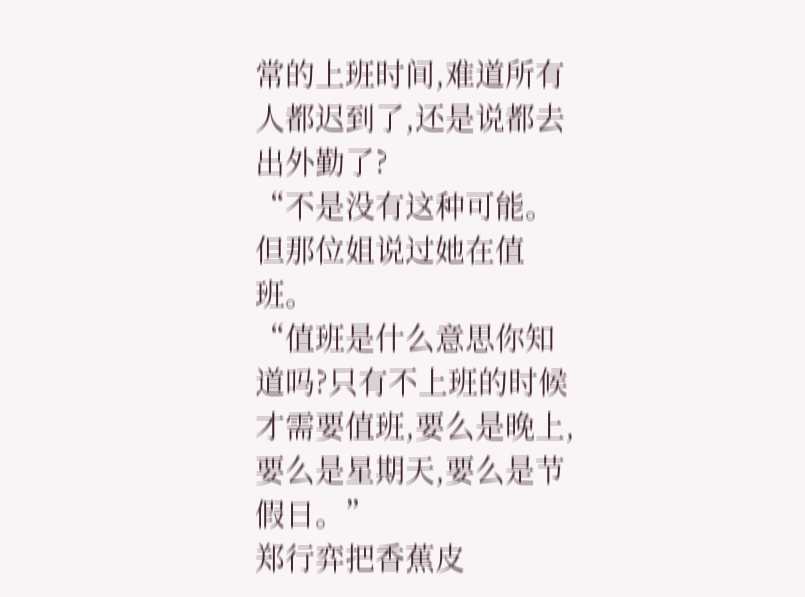常的上班时间,难道所有人都迟到了,还是说都去出外勤了?
“不是没有这种可能。但那位姐说过她在值班。
“值班是什么意思你知道吗?只有不上班的时候才需要值班,要么是晚上,要么是星期天,要么是节假日。”
郑行弈把香蕉皮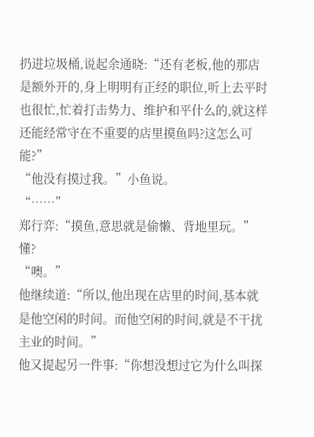扔进垃圾桶,说起余通晓:“还有老板,他的那店是额外开的,身上明明有正经的职位,听上去平时也很忙,忙着打击势力、维护和平什么的,就这样还能经常守在不重要的店里摸鱼吗?这怎么可能?”
“他没有摸过我。”小鱼说。
“……”
郑行弈:“摸鱼,意思就是偷懒、背地里玩。”
懂?
“噢。”
他继续道:“所以,他出现在店里的时间,基本就是他空闲的时间。而他空闲的时间,就是不干扰主业的时间。”
他又提起另一件事:“你想没想过它为什么叫探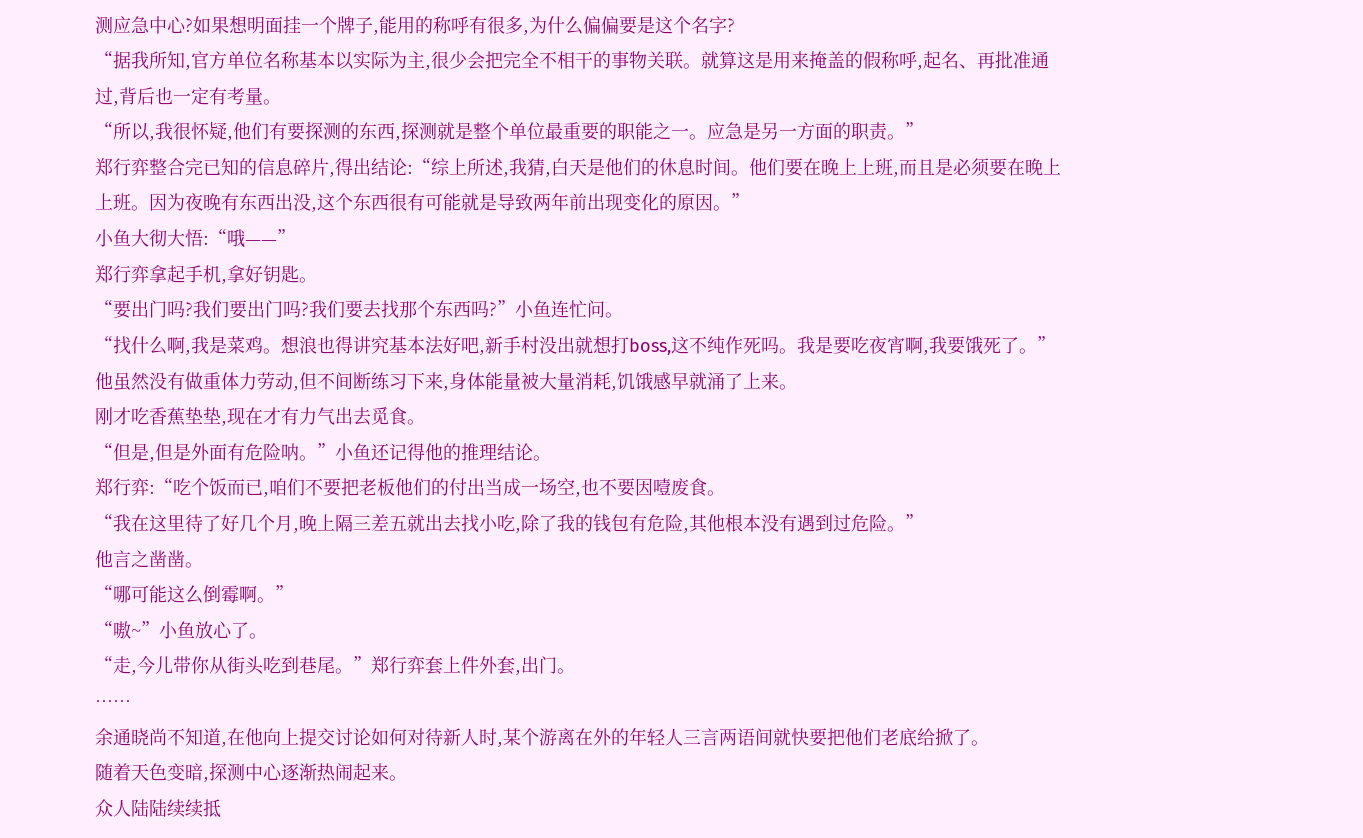测应急中心?如果想明面挂一个牌子,能用的称呼有很多,为什么偏偏要是这个名字?
“据我所知,官方单位名称基本以实际为主,很少会把完全不相干的事物关联。就算这是用来掩盖的假称呼,起名、再批准通过,背后也一定有考量。
“所以,我很怀疑,他们有要探测的东西,探测就是整个单位最重要的职能之一。应急是另一方面的职责。”
郑行弈整合完已知的信息碎片,得出结论:“综上所述,我猜,白天是他们的休息时间。他们要在晚上上班,而且是必须要在晚上上班。因为夜晚有东西出没,这个东西很有可能就是导致两年前出现变化的原因。”
小鱼大彻大悟:“哦——”
郑行弈拿起手机,拿好钥匙。
“要出门吗?我们要出门吗?我们要去找那个东西吗?”小鱼连忙问。
“找什么啊,我是菜鸡。想浪也得讲究基本法好吧,新手村没出就想打boss,这不纯作死吗。我是要吃夜宵啊,我要饿死了。”
他虽然没有做重体力劳动,但不间断练习下来,身体能量被大量消耗,饥饿感早就涌了上来。
刚才吃香蕉垫垫,现在才有力气出去觅食。
“但是,但是外面有危险呐。”小鱼还记得他的推理结论。
郑行弈:“吃个饭而已,咱们不要把老板他们的付出当成一场空,也不要因噎废食。
“我在这里待了好几个月,晚上隔三差五就出去找小吃,除了我的钱包有危险,其他根本没有遇到过危险。”
他言之凿凿。
“哪可能这么倒霉啊。”
“嗷~”小鱼放心了。
“走,今儿带你从街头吃到巷尾。”郑行弈套上件外套,出门。
……
余通晓尚不知道,在他向上提交讨论如何对待新人时,某个游离在外的年轻人三言两语间就快要把他们老底给掀了。
随着天色变暗,探测中心逐渐热闹起来。
众人陆陆续续抵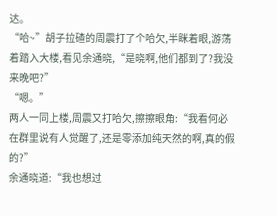达。
“哈~”胡子拉碴的周震打了个哈欠,半眯着眼,游荡着踏入大楼,看见余通晓,“是晓啊,他们都到了?我没来晚吧?”
“嗯。”
两人一同上楼,周震又打哈欠,擦擦眼角:“我看何必在群里说有人觉醒了,还是零添加纯天然的啊,真的假的?”
余通晓道:“我也想过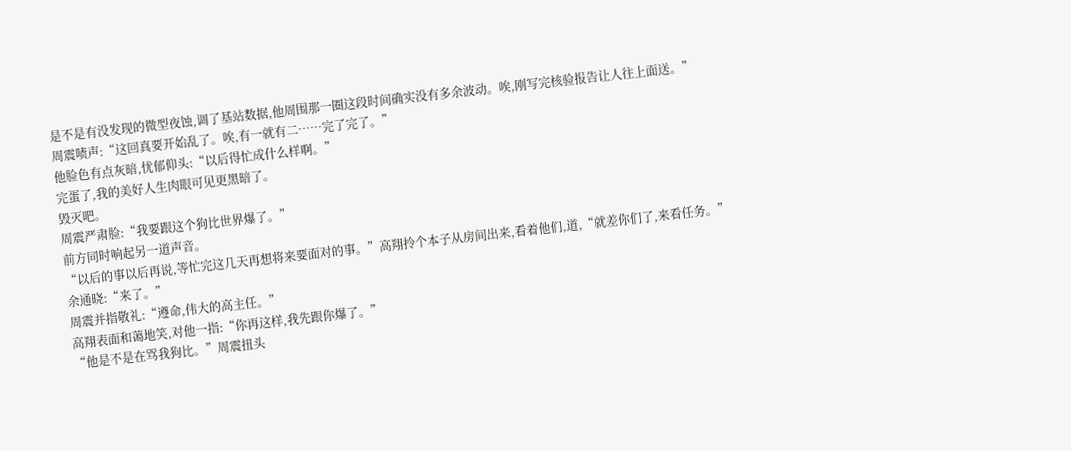是不是有没发现的微型夜蚀,调了基站数据,他周围那一圈这段时间确实没有多余波动。唉,刚写完核验报告让人往上面送。”
周震啧声:“这回真要开始乱了。唉,有一就有二……完了完了。”
他脸色有点灰暗,忧郁仰头:“以后得忙成什么样啊。”
完蛋了,我的美好人生肉眼可见更黑暗了。
毁灭吧。
周震严肃脸:“我要跟这个狗比世界爆了。”
前方同时响起另一道声音。
“以后的事以后再说,等忙完这几天再想将来要面对的事。”高翔拎个本子从房间出来,看着他们,道,“就差你们了,来看任务。”
余通晓:“来了。”
周震并指敬礼:“遵命,伟大的高主任。”
高翔表面和蔼地笑,对他一指:“你再这样,我先跟你爆了。”
“他是不是在骂我狗比。”周震扭头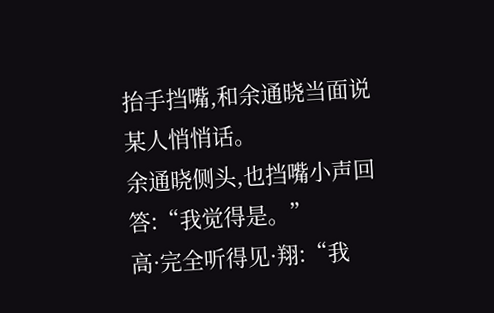抬手挡嘴,和余通晓当面说某人悄悄话。
余通晓侧头,也挡嘴小声回答:“我觉得是。”
高·完全听得见·翔:“我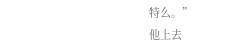特么。”
他上去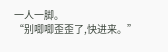一人一脚。
“别唧唧歪歪了,快进来。”